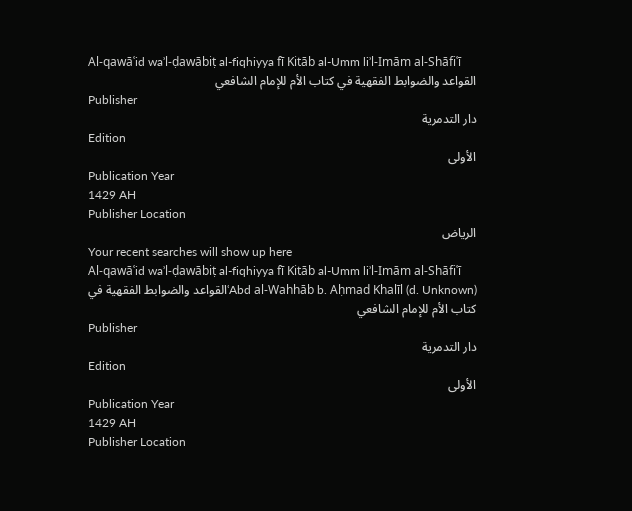Al-qawāʿid waʾl-ḍawābiṭ al-fiqhiyya fī Kitāb al-Umm liʾl-Imām al-Shāfiʿī
القواعد والضوابط الفقهية في كتاب الأم للإمام الشافعي
Publisher
دار التدمرية
Edition
الأولى
Publication Year
1429 AH
Publisher Location
الرياض
Your recent searches will show up here
Al-qawāʿid waʾl-ḍawābiṭ al-fiqhiyya fī Kitāb al-Umm liʾl-Imām al-Shāfiʿī
ʿAbd al-Wahhāb b. Aḥmad Khalīl (d. Unknown)القواعد والضوابط الفقهية في كتاب الأم للإمام الشافعي
Publisher
دار التدمرية
Edition
الأولى
Publication Year
1429 AH
Publisher Location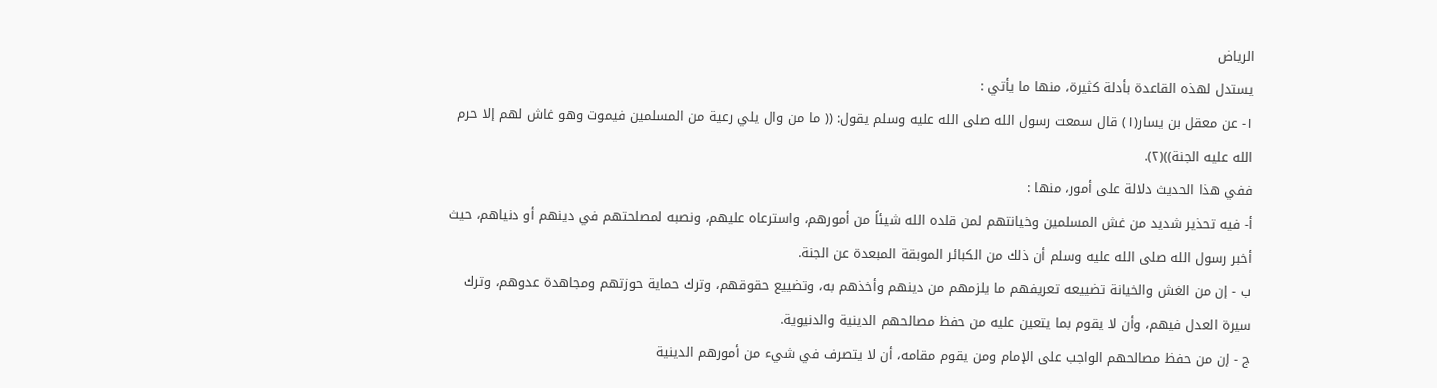الرياض
يستدل لهذه القاعدة بأدلة كثيرة، منها ما يأتي :
١- عن معقل بن يسار(١) قال سمعت رسول الله صلى الله عليه وسلم يقول: (( ما من وال يلي رعية من المسلمين فيموت وهو غاش لهم إلا حرم الله عليه الجنة))(٢).
ففي هذا الحديث دلالة على أمور، منها :
أ- فيه تحذير شديد من غش المسلمين وخيانتهم لمن قلده الله شيئاً من أمورهم، واسترعاه علیهم، ونصبه لمصلحتهم في دينهم أو دنیاهم، حيث أخبر رسول الله صلى الله عليه وسلم أن ذلك من الكبائر الموبقة المبعدة عن الجنة.
ب - إن من الغش والخيانة تضييعه تعريفهم ما يلزمهم من دينهم وأخذهم به، وتضييع حقوقهم، وترك حماية حوزتهم ومجاهدة عدوهم، وترك سيرة العدل فيهم، وأن لا يقوم بما يتعين عليه من حفظ مصالحهم الدينية والدنيوية.
ج - إن من حفظ مصالحهم الواجب على الإمام ومن يقوم مقامه، أن لا يتصرف في شيء من أمورهم الدينية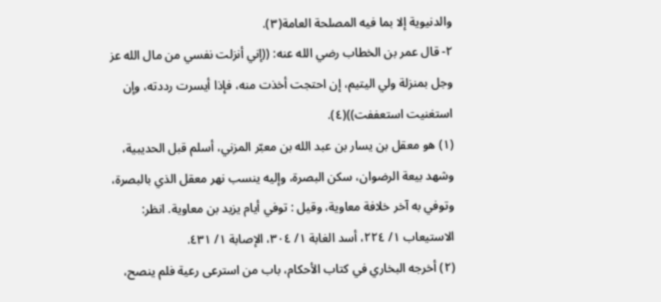والدنيوية إلا بما فيه المصلحة العامة(٣).
٢- قال عمر بن الخطاب رضي الله عنه: ((إني أنزلت نفسي من مال الله عز وجل بمنزلة ولي اليتيم، إن احتجت أخذت منه، فإذا أيسرت رددته، وإن استغنيت استعففت))(٤).
(١) هو معقل بن يسار بن عبد الله بن معبّر المزني، أسلم قبل الحديبية، وشهد بيعة الرضوان، سكن البصرة، وإليه ينسب نهر معقل الذي بالبصرة، وتوفي به آخر خلافة معاوية، وقيل : توفي أيام يزيد بن معاوية. انظر: الاستيعاب ١/ ٢٢٤، أسد الغابة ١/ ٣٠٤، الإصابة ١/ ٤٣١.
(٢) أخرجه البخاري في كتاب الأحكام، باب من استرعى رعية فلم ينصح،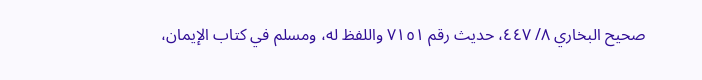صحيح البخاري ٨/ ٤٤٧، حديث رقم ٧١٥١ واللفظ له، ومسلم في كتاب الإيمان،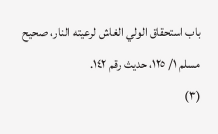باب استحقاق الولي الغاش لرعيته النار، صحيح مسلم ١/ ١٢٥، حديث رقم ١٤٢.
(٣)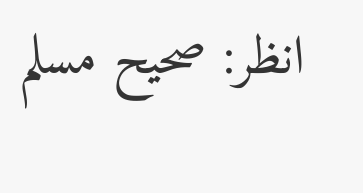انظر: صحيح مسلم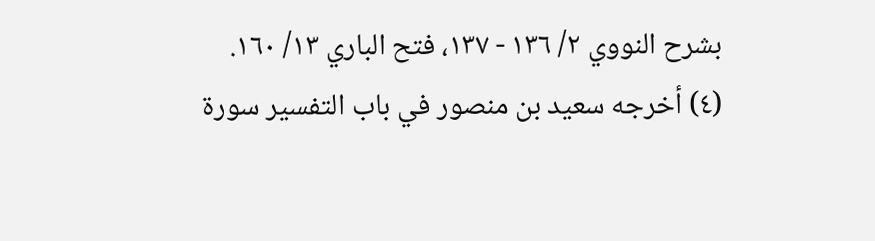بشرح النووي ٢/ ١٣٦ - ١٣٧، فتح الباري ١٣/ ١٦٠.
(٤) أخرجه سعيد بن منصور في باب التفسير سورة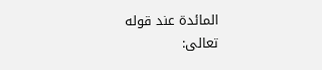المائدة عند قوله تعالى: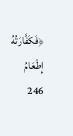﴿فَكَفَّارَتُهُ إِطْعَامُ
246